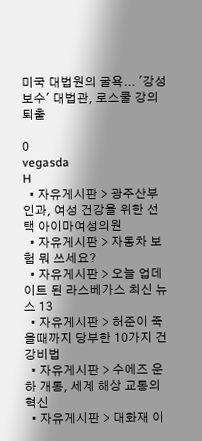미국 대법원의 굴욕... '강성 보수' 대법관, 로스쿨 강의 퇴출

0
vegasda
H
  • 자유게시판 > 광주산부인과, 여성 건강을 위한 선택 아이마여성의원
  • 자유게시판 > 자동차 보험 뭐 쓰세요?
  • 자유게시판 > 오늘 업데이트 된 라스베가스 최신 뉴스 13
  • 자유게시판 > 허준이 죽을때까지 당부한 10가지 건강비법
  • 자유게시판 > 수에즈 운하 개통, 세계 해상 교통의 혁신
  • 자유게시판 > 대화재 이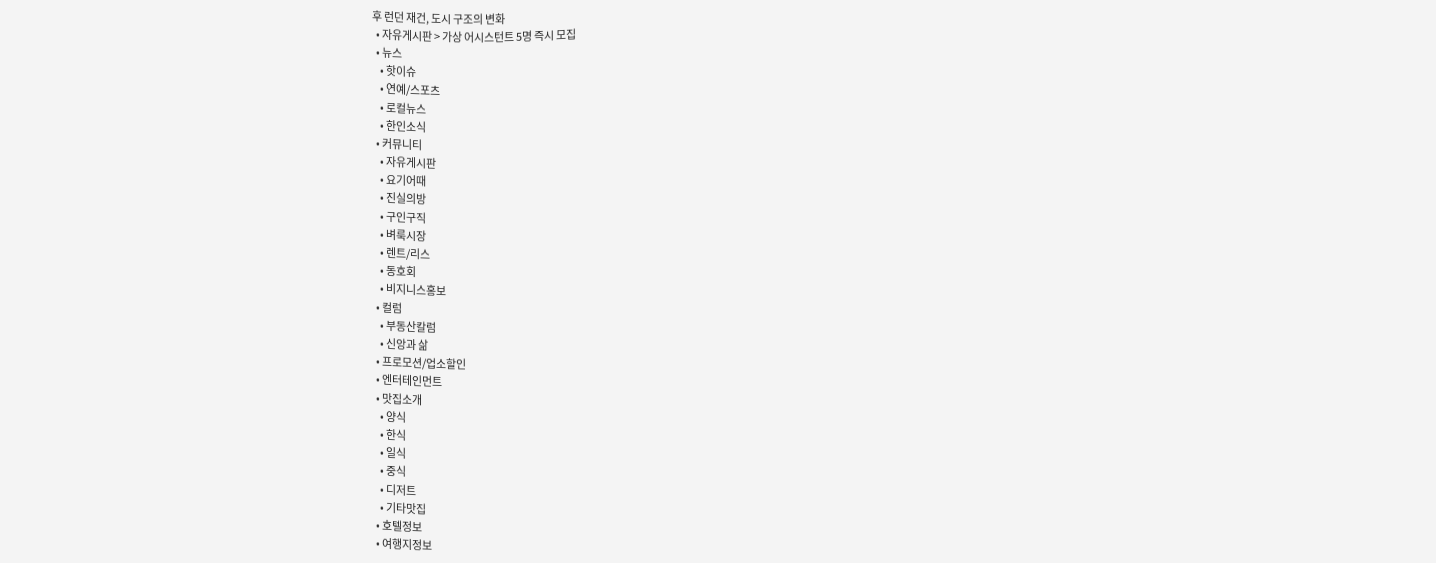후 런던 재건, 도시 구조의 변화
  • 자유게시판 > 가상 어시스턴트 5명 즉시 모집
  • 뉴스
    • 핫이슈
    • 연예/스포츠
    • 로컬뉴스
    • 한인소식
  • 커뮤니티
    • 자유게시판
    • 요기어때
    • 진실의방
    • 구인구직
    • 벼룩시장
    • 렌트/리스
    • 동호회
    • 비지니스홍보
  • 컬럼
    • 부동산칼럼
    • 신앙과 삶
  • 프로모션/업소할인
  • 엔터테인먼트
  • 맛집소개
    • 양식
    • 한식
    • 일식
    • 중식
    • 디저트
    • 기타맛집
  • 호텔정보
  • 여행지정보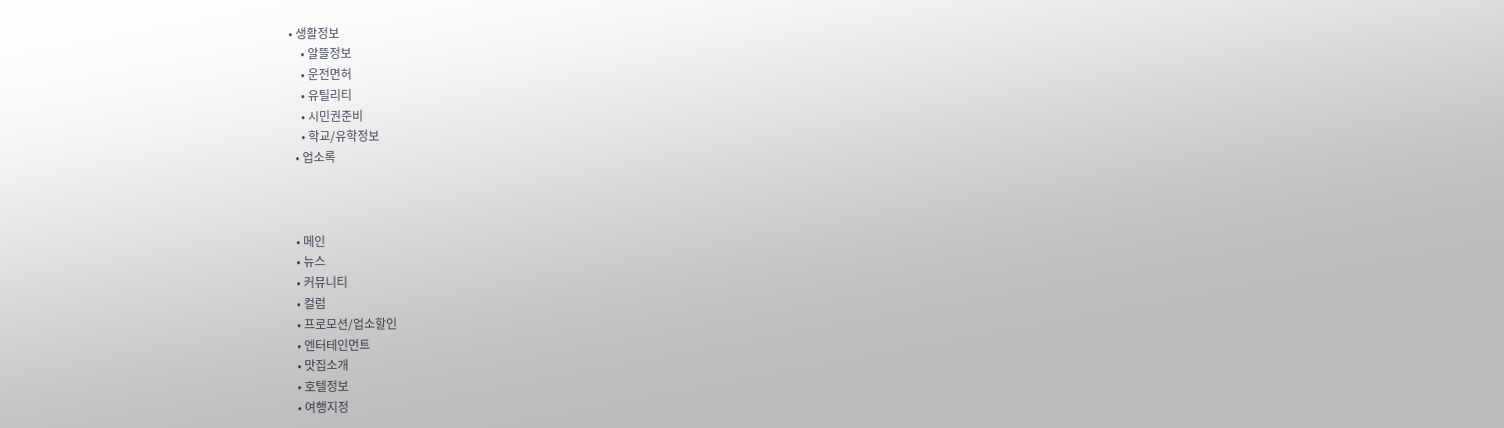• 생활정보
    • 알뜰정보
    • 운전면허
    • 유틸리티
    • 시민권준비
    • 학교/유학정보
  • 업소록



  • 메인
  • 뉴스
  • 커뮤니티
  • 컬럼
  • 프로모션/업소할인
  • 엔터테인먼트
  • 맛집소개
  • 호텔정보
  • 여행지정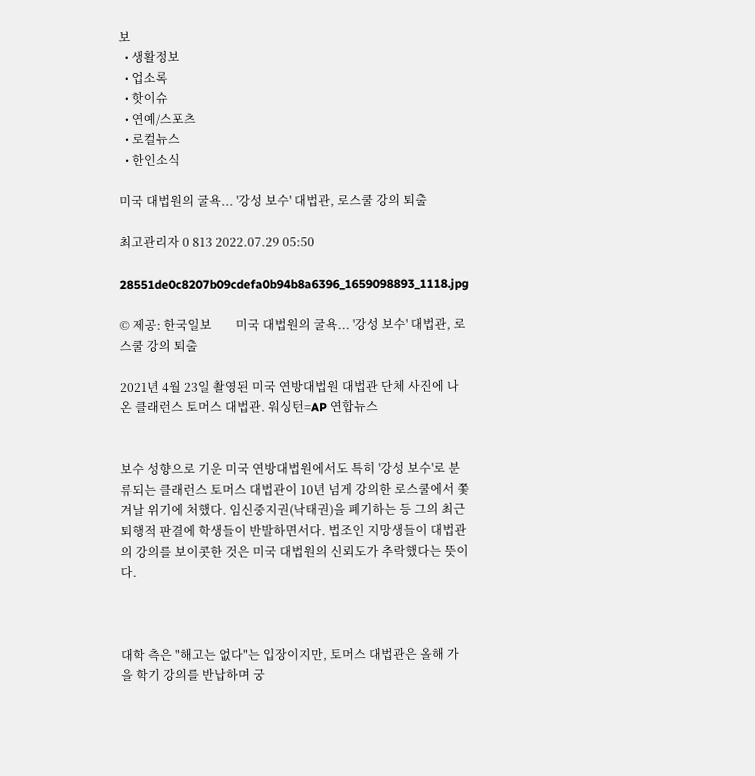보
  • 생활정보
  • 업소록
  • 핫이슈
  • 연예/스포츠
  • 로컬뉴스
  • 한인소식

미국 대법원의 굴욕... '강성 보수' 대법관, 로스쿨 강의 퇴출

최고관리자 0 813 2022.07.29 05:50

28551de0c8207b09cdefa0b94b8a6396_1659098893_1118.jpg

© 제공: 한국일보        미국 대법원의 굴욕... '강성 보수' 대법관, 로스쿨 강의 퇴출

2021년 4월 23일 촬영된 미국 연방대법원 대법관 단체 사진에 나온 클래런스 토머스 대법관. 워싱턴=AP 연합뉴스


보수 성향으로 기운 미국 연방대법원에서도 특히 '강성 보수'로 분류되는 클래런스 토머스 대법관이 10년 넘게 강의한 로스쿨에서 쫓겨날 위기에 처했다. 임신중지권(낙태권)을 폐기하는 등 그의 최근 퇴행적 판결에 학생들이 반발하면서다. 법조인 지망생들이 대법관의 강의를 보이콧한 것은 미국 대법원의 신뢰도가 추락했다는 뜻이다.



대학 측은 "해고는 없다"는 입장이지만, 토머스 대법관은 올해 가을 학기 강의를 반납하며 궁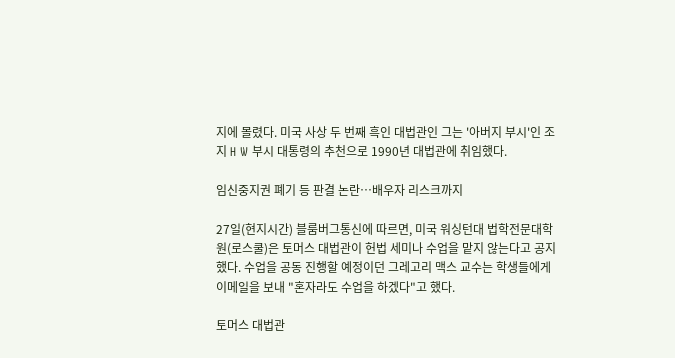지에 몰렸다. 미국 사상 두 번째 흑인 대법관인 그는 '아버지 부시'인 조지 H W 부시 대통령의 추천으로 1990년 대법관에 취임했다.

임신중지권 폐기 등 판결 논란…배우자 리스크까지

27일(현지시간) 블룸버그통신에 따르면, 미국 워싱턴대 법학전문대학원(로스쿨)은 토머스 대법관이 헌법 세미나 수업을 맡지 않는다고 공지했다. 수업을 공동 진행할 예정이던 그레고리 맥스 교수는 학생들에게 이메일을 보내 "혼자라도 수업을 하겠다"고 했다.

토머스 대법관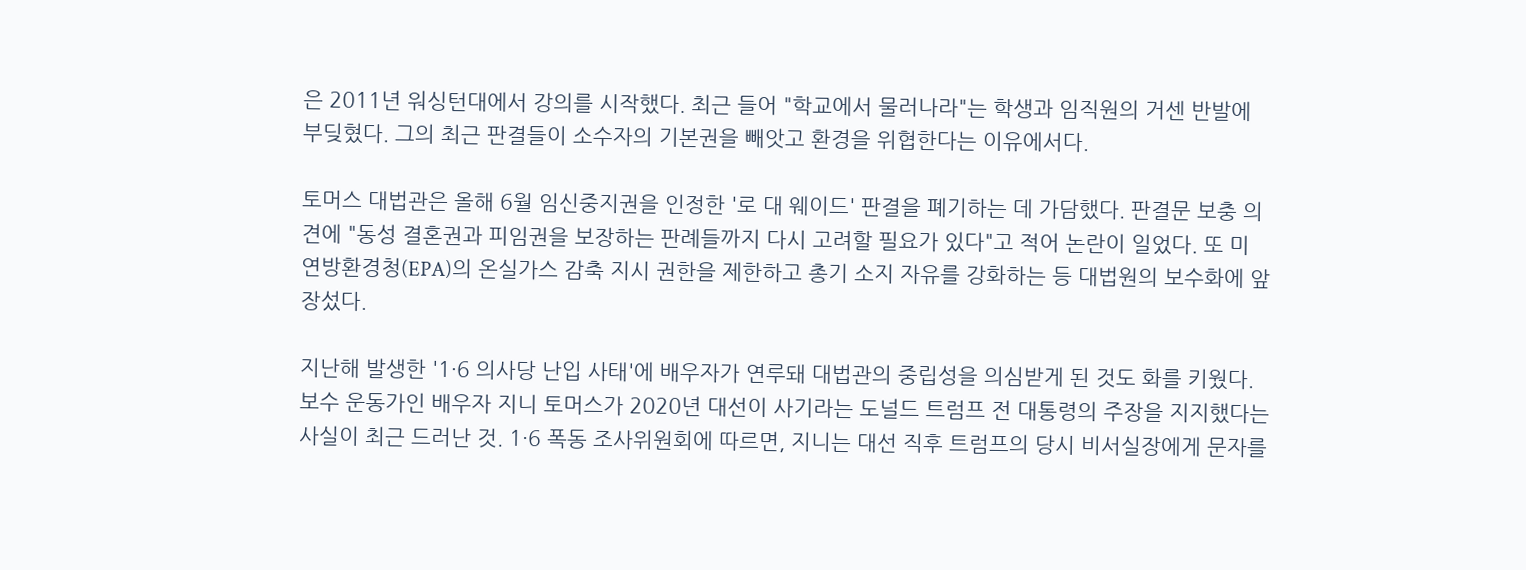은 2011년 워싱턴대에서 강의를 시작했다. 최근 들어 "학교에서 물러나라"는 학생과 임직원의 거센 반발에 부딪혔다. 그의 최근 판결들이 소수자의 기본권을 빼앗고 환경을 위협한다는 이유에서다.

토머스 대법관은 올해 6월 임신중지권을 인정한 '로 대 웨이드' 판결을 폐기하는 데 가담했다. 판결문 보충 의견에 "동성 결혼권과 피임권을 보장하는 판례들까지 다시 고려할 필요가 있다"고 적어 논란이 일었다. 또 미 연방환경청(EPA)의 온실가스 감축 지시 권한을 제한하고 총기 소지 자유를 강화하는 등 대법원의 보수화에 앞장섰다.

지난해 발생한 '1·6 의사당 난입 사태'에 배우자가 연루돼 대법관의 중립성을 의심받게 된 것도 화를 키웠다. 보수 운동가인 배우자 지니 토머스가 2020년 대선이 사기라는 도널드 트럼프 전 대통령의 주장을 지지했다는 사실이 최근 드러난 것. 1·6 폭동 조사위원회에 따르면, 지니는 대선 직후 트럼프의 당시 비서실장에게 문자를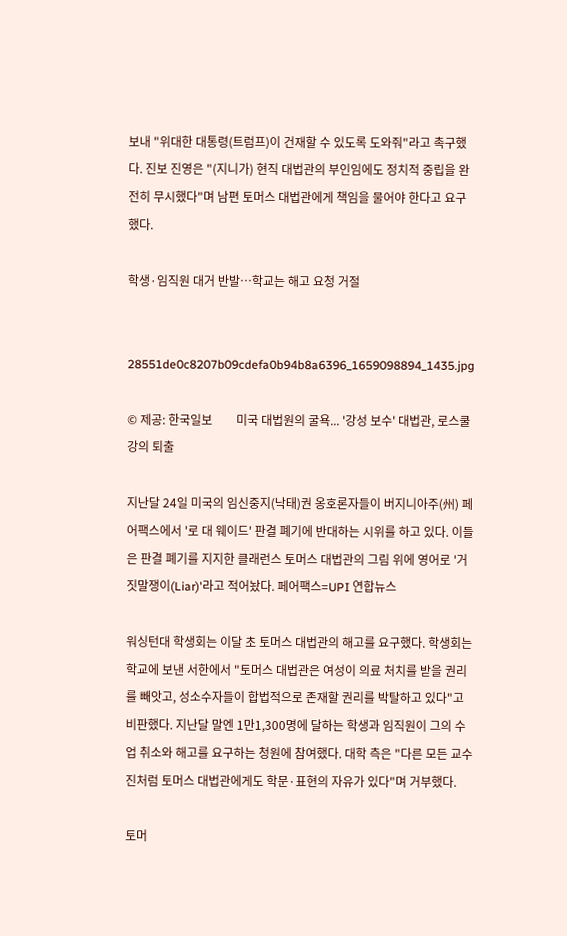보내 "위대한 대통령(트럼프)이 건재할 수 있도록 도와줘"라고 촉구했다. 진보 진영은 "(지니가) 현직 대법관의 부인임에도 정치적 중립을 완전히 무시했다"며 남편 토머스 대법관에게 책임을 물어야 한다고 요구했다.

학생·임직원 대거 반발…학교는 해고 요청 거절


28551de0c8207b09cdefa0b94b8a6396_1659098894_1435.jpg

© 제공: 한국일보        미국 대법원의 굴욕... '강성 보수' 대법관, 로스쿨 강의 퇴출

지난달 24일 미국의 임신중지(낙태)권 옹호론자들이 버지니아주(州) 페어팩스에서 '로 대 웨이드' 판결 폐기에 반대하는 시위를 하고 있다. 이들은 판결 폐기를 지지한 클래런스 토머스 대법관의 그림 위에 영어로 '거짓말쟁이(Liar)'라고 적어놨다. 페어팩스=UPI 연합뉴스

워싱턴대 학생회는 이달 초 토머스 대법관의 해고를 요구했다. 학생회는 학교에 보낸 서한에서 "토머스 대법관은 여성이 의료 처치를 받을 권리를 빼앗고, 성소수자들이 합법적으로 존재할 권리를 박탈하고 있다"고 비판했다. 지난달 말엔 1만1,300명에 달하는 학생과 임직원이 그의 수업 취소와 해고를 요구하는 청원에 참여했다. 대학 측은 "다른 모든 교수진처럼 토머스 대법관에게도 학문·표현의 자유가 있다"며 거부했다.

토머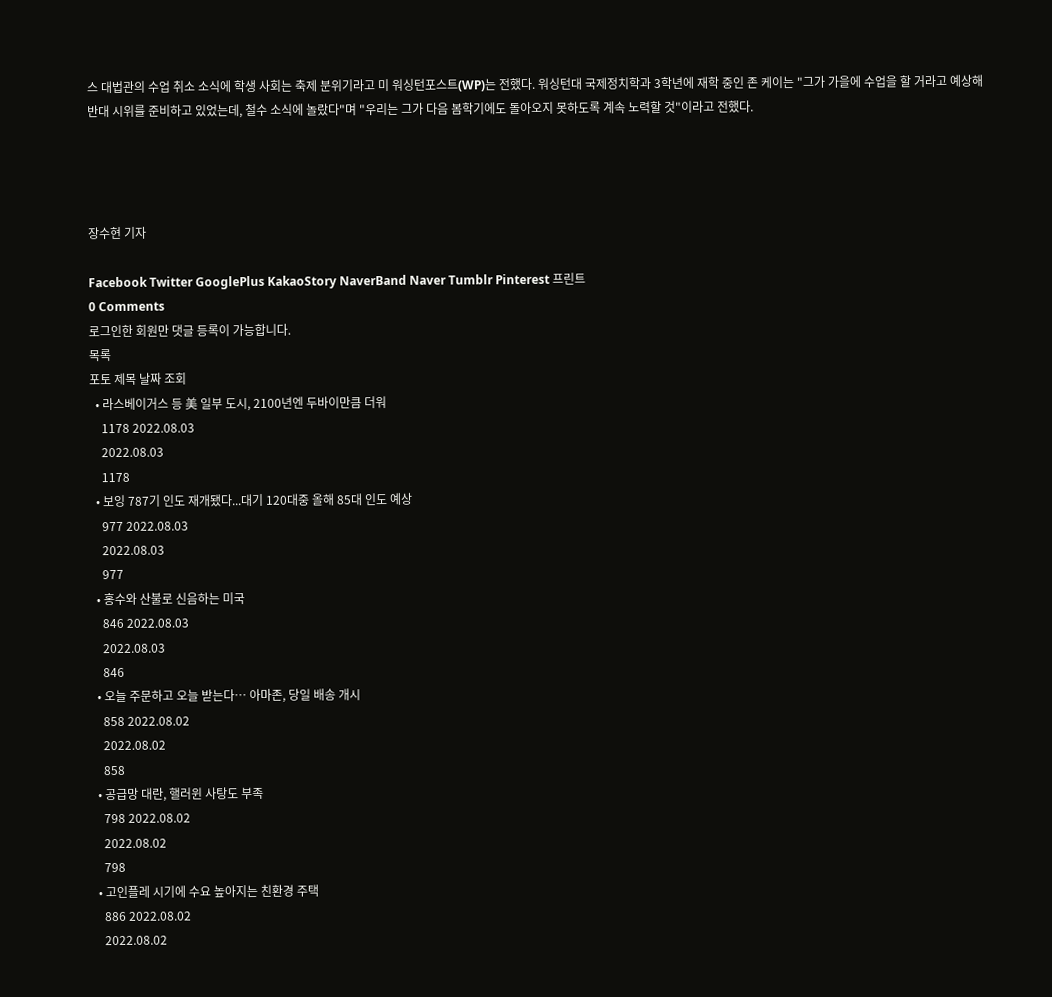스 대법관의 수업 취소 소식에 학생 사회는 축제 분위기라고 미 워싱턴포스트(WP)는 전했다. 워싱턴대 국제정치학과 3학년에 재학 중인 존 케이는 "그가 가을에 수업을 할 거라고 예상해 반대 시위를 준비하고 있었는데, 철수 소식에 놀랐다"며 "우리는 그가 다음 봄학기에도 돌아오지 못하도록 계속 노력할 것"이라고 전했다.




장수현 기자

Facebook Twitter GooglePlus KakaoStory NaverBand Naver Tumblr Pinterest 프린트
0 Comments
로그인한 회원만 댓글 등록이 가능합니다.
목록
포토 제목 날짜 조회
  • 라스베이거스 등 美 일부 도시, 2100년엔 두바이만큼 더워
    1178 2022.08.03
    2022.08.03
    1178
  • 보잉 787기 인도 재개됐다...대기 120대중 올해 85대 인도 예상
    977 2022.08.03
    2022.08.03
    977
  • 홍수와 산불로 신음하는 미국
    846 2022.08.03
    2022.08.03
    846
  • 오늘 주문하고 오늘 받는다… 아마존, 당일 배송 개시
    858 2022.08.02
    2022.08.02
    858
  • 공급망 대란, 핼러윈 사탕도 부족
    798 2022.08.02
    2022.08.02
    798
  • 고인플레 시기에 수요 높아지는 친환경 주택
    886 2022.08.02
    2022.08.02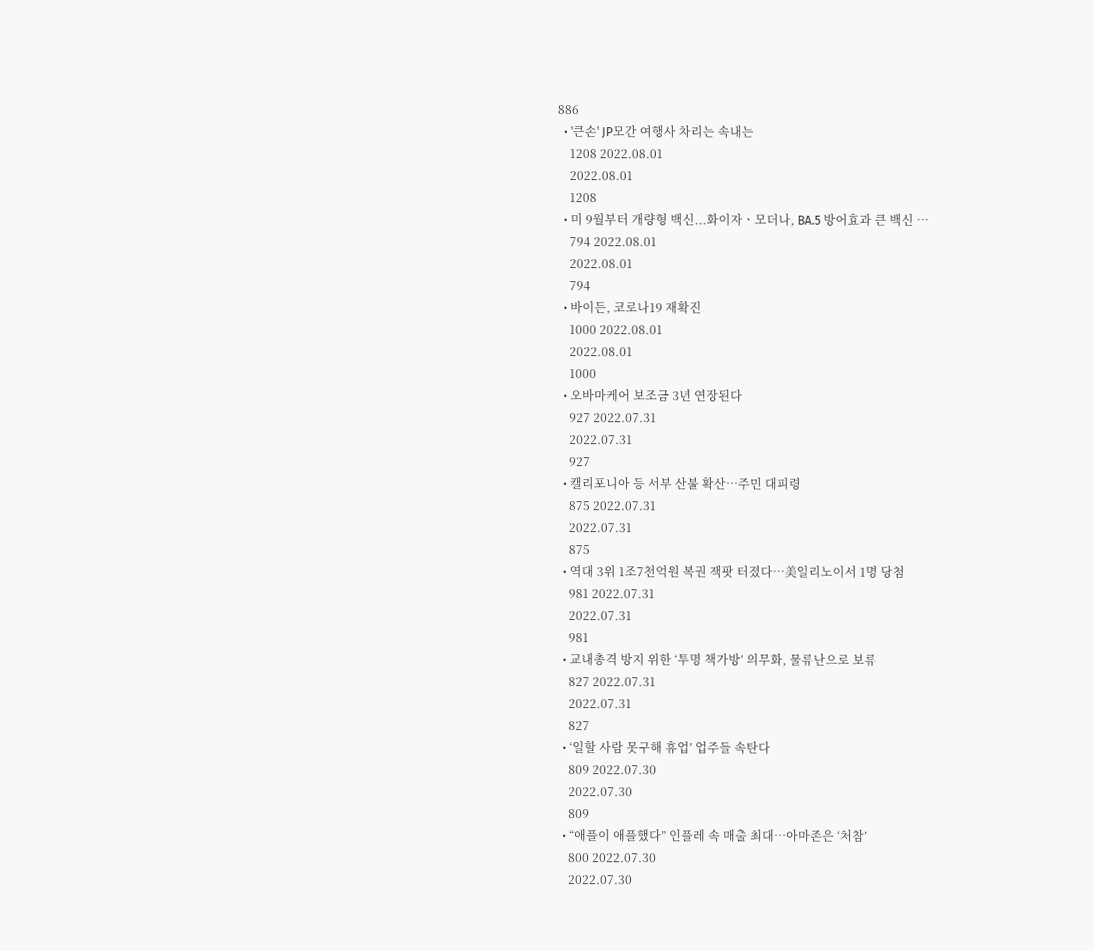886
  • '큰손' JP모간 여행사 차리는 속내는
    1208 2022.08.01
    2022.08.01
    1208
  • 미 9월부터 개량형 백신...화이자ㆍ모더나, BA.5 방어효과 큰 백신 …
    794 2022.08.01
    2022.08.01
    794
  • 바이든, 코로나19 재확진
    1000 2022.08.01
    2022.08.01
    1000
  • 오바마케어 보조금 3년 연장된다
    927 2022.07.31
    2022.07.31
    927
  • 캘리포니아 등 서부 산불 확산…주민 대피령
    875 2022.07.31
    2022.07.31
    875
  • 역대 3위 1조7천억원 복권 잭팟 터졌다…美일리노이서 1명 당첨
    981 2022.07.31
    2022.07.31
    981
  • 교내총격 방지 위한 ‘투명 책가방’ 의무화, 물류난으로 보류
    827 2022.07.31
    2022.07.31
    827
  • ‘일할 사람 못구해 휴업’ 업주들 속탄다
    809 2022.07.30
    2022.07.30
    809
  • “애플이 애플했다” 인플레 속 매출 최대…아마존은 ‘처참’
    800 2022.07.30
    2022.07.30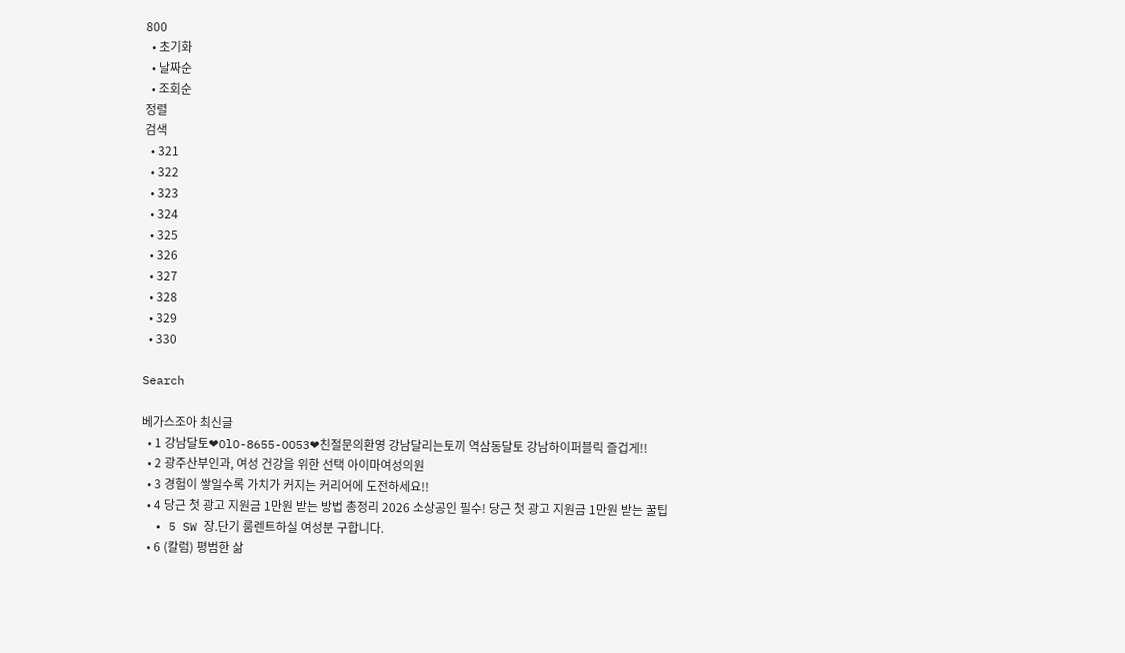800
  • 초기화
  • 날짜순
  • 조회순
정렬
검색
  • 321
  • 322
  • 323
  • 324
  • 325
  • 326
  • 327
  • 328
  • 329
  • 330

Search

베가스조아 최신글
  • 1 강남달토❤OlO-8655-OO53❤친절문의환영 강남달리는토끼 역삼동달토 강남하이퍼블릭 즐겁게!!
  • 2 광주산부인과, 여성 건강을 위한 선택 아이마여성의원
  • 3 경험이 쌓일수록 가치가 커지는 커리어에 도전하세요!!
  • 4 당근 첫 광고 지원금 1만원 받는 방법 총정리 2026 소상공인 필수! 당근 첫 광고 지원금 1만원 받는 꿀팁
  • 5 SW 장.단기 룸렌트하실 여성분 구합니다.
  • 6 (칼럼) 평범한 삶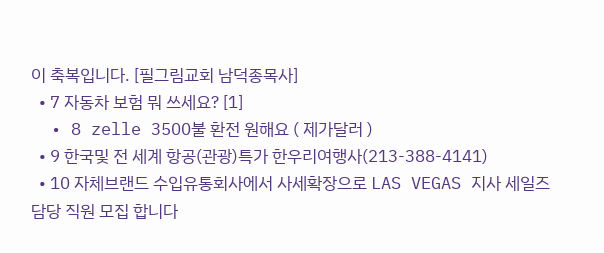이 축복입니다. [필그림교회 남덕종목사]
  • 7 자동차 보험 뭐 쓰세요? [1]
  • 8 zelle 3500불 환전 원해요 ( 제가달러 )
  • 9 한국및 전 세계 항공(관광)특가 한우리여행사(213-388-4141)
  • 10 자체브랜드 수입유통회사에서 사세확장으로 LAS VEGAS 지사 세일즈 담당 직원 모집 합니다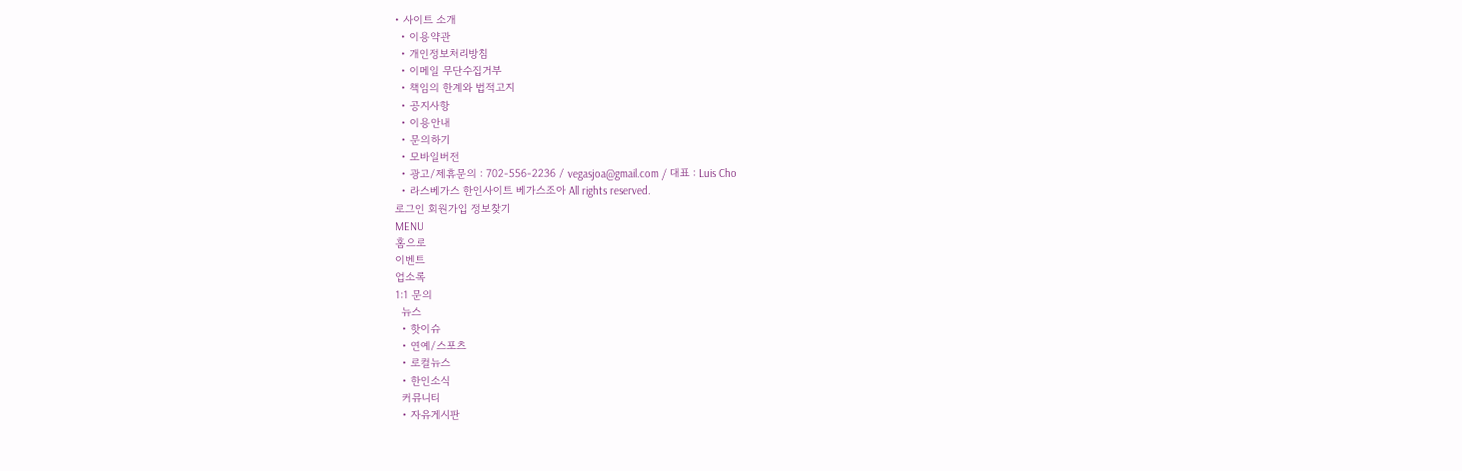• 사이트 소개
  • 이용약관
  • 개인정보처리방침
  • 이메일 무단수집거부
  • 책임의 한계와 법적고지
  • 공지사항
  • 이용안내
  • 문의하기
  • 모바일버전
  • 광고/제휴문의 : 702-556-2236 / vegasjoa@gmail.com / 대표 : Luis Cho
  • 라스베가스 한인사이트 베가스조아 All rights reserved.
로그인 회원가입 정보찾기
MENU
홈으로
이벤트
업소록
1:1 문의
  뉴스
  • 핫이슈
  • 연예/스포츠
  • 로컬뉴스
  • 한인소식
  커뮤니티
  • 자유게시판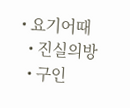• 요기어때
  • 진실의방
  • 구인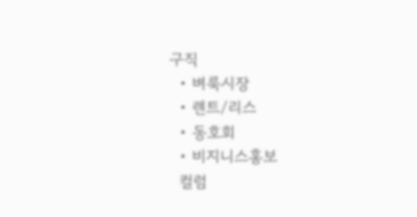구직
  • 벼룩시장
  • 렌트/리스
  • 동호회
  • 비지니스홍보
  컬럼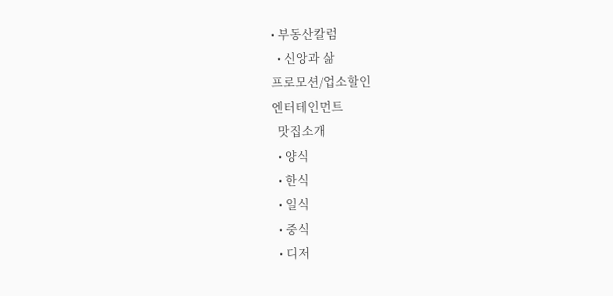• 부동산칼럼
  • 신앙과 삶
프로모션/업소할인
엔터테인먼트
  맛집소개
  • 양식
  • 한식
  • 일식
  • 중식
  • 디저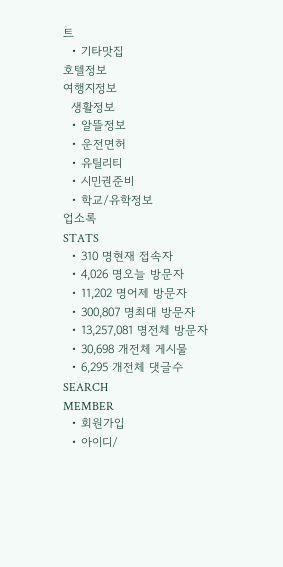트
  • 기타맛집
호텔정보
여행지정보
  생활정보
  • 알뜰정보
  • 운전면허
  • 유틸리티
  • 시민권준비
  • 학교/유학정보
업소록
STATS
  • 310 명현재 접속자
  • 4,026 명오늘 방문자
  • 11,202 명어제 방문자
  • 300,807 명최대 방문자
  • 13,257,081 명전체 방문자
  • 30,698 개전체 게시물
  • 6,295 개전체 댓글수
SEARCH
MEMBER
  • 회원가입
  • 아이디/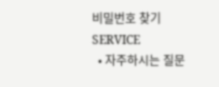비밀번호 찾기
SERVICE
  • 자주하시는 질문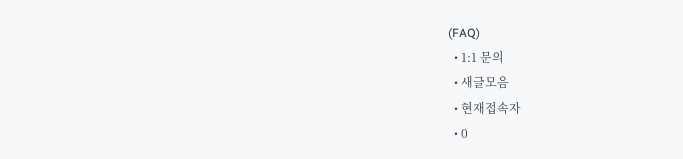(FAQ)
  • 1:1 문의
  • 새글모음
  • 현재접속자
  • 0